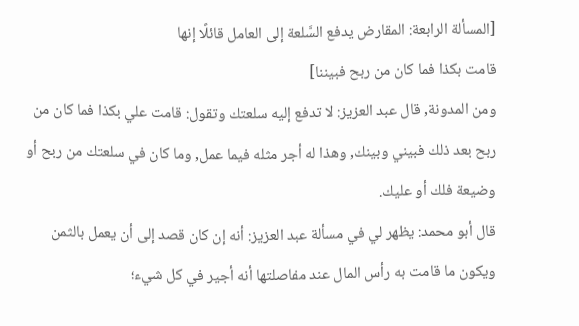[المسألة الرابعة: المقارض يدفع السَّلعة إلى العامل قائلًا إنها
قامت بكذا فما كان من ربح فبيننا]
ومن المدونة, قال عبد العزيز: لا تدفع إليه سلعتك وتقول: قامت علي بكذا فما كان من ربح بعد ذلك فبيني وبينك, وهذا له أجر مثله فيما عمل, وما كان في سلعتك من ربح أو وضيعة فلك أو عليك.
قال أبو محمد: يظهر لي في مسألة عبد العزيز: أنه إن كان قصد إلى أن يعمل بالثمن ويكون ما قامت به رأس المال عند مفاصلتها أنه أجير في كل شيء؛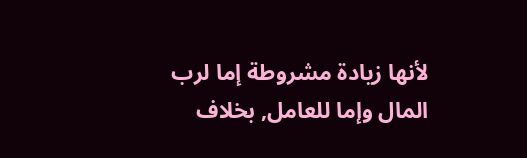لأنها زيادة مشروطة إما لرب المال وإما للعامل, بخلاف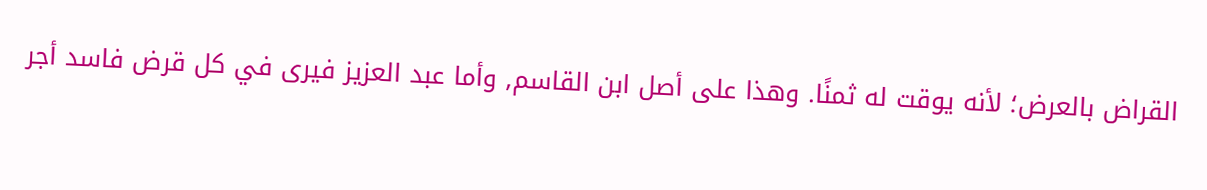القراض بالعرض؛ لأنه يوقت له ثمنًا. وهذا على أصل ابن القاسم, وأما عبد العزيز فيرى في كل قرض فاسد أجر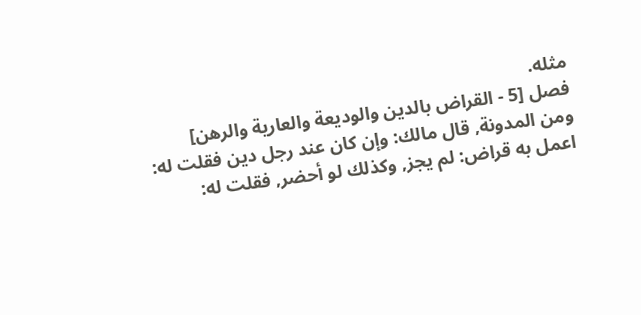مثله.
فصل [5 - القراض بالدين والوديعة والعارية والرهن]
ومن المدونة, قال مالك: وإن كان عند رجل دين فقلت له: اعمل به قراض: لم يجز, وكذلك لو أحضر, فقلت له: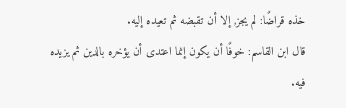خذه قراضًا: لم يجز, إلا أن تقبضه ثم تعيده إليه.
قال ابن القاسم: خوفًا أن يكون إنما اعتدى أن يؤخره بالدين ثم يزيده فيه.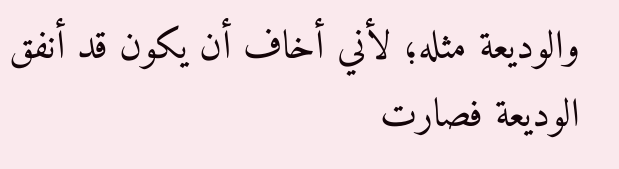والوديعة مثله؛ لأني أخاف أن يكون قد أنفق الوديعة فصارت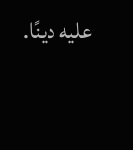عليه دينًا.